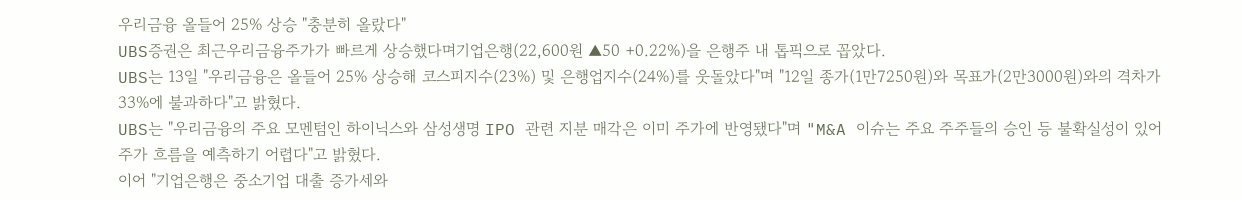우리금융 올들어 25% 상승 "충분히 올랐다"
UBS증권은 최근우리금융주가가 빠르게 상승했다며기업은행(22,600원 ▲50 +0.22%)을 은행주 내 톱픽으로 꼽았다.
UBS는 13일 "우리금융은 올들어 25% 상승해 코스피지수(23%) 및 은행업지수(24%)를 웃돌았다"며 "12일 종가(1만7250원)와 목표가(2만3000원)와의 격차가 33%에 불과하다"고 밝혔다.
UBS는 "우리금융의 주요 모멘텀인 하이닉스와 삼성생명 IPO 관련 지분 매각은 이미 주가에 반영됐다"며 "M&A 이슈는 주요 주주들의 승인 등 불확실성이 있어 주가 흐름을 예측하기 어렵다"고 밝혔다.
이어 "기업은행은 중소기업 대출 증가세와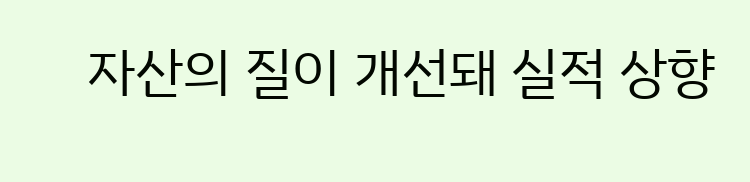자산의 질이 개선돼 실적 상향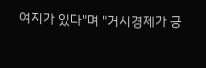여지가 있다"며 "거시경제가 긍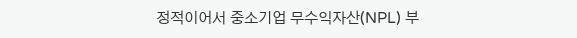정적이어서 중소기업 무수익자산(NPL) 부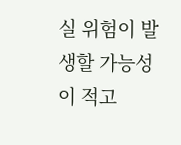실 위험이 발생할 가능성이 적고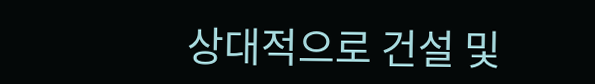상대적으로 건설 및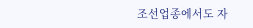조선업종에서도 자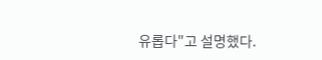유롭다"고 설명했다.